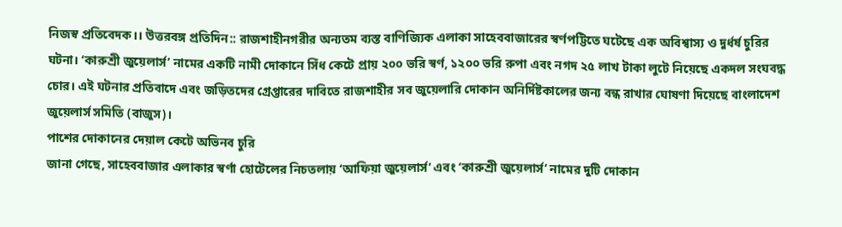নিজস্ব প্রতিবেদক।। উত্তরবঙ্গ প্রতিদিন:: রাজশাহীনগরীর অন্যতম ব্যস্ত বাণিজ্যিক এলাকা সাহেববাজারের স্বর্ণপট্টিতে ঘটেছে এক অবিশ্বাস্য ও দুর্ধর্ষ চুরির ঘটনা। ‘কারুশ্রী জুয়েলার্স’ নামের একটি নামী দোকানে সিঁধ কেটে প্রায় ২০০ ভরি স্বর্ণ, ১২০০ ভরি রুপা এবং নগদ ২৫ লাখ টাকা লুটে নিয়েছে একদল সংঘবদ্ধ চোর। এই ঘটনার প্রতিবাদে এবং জড়িতদের গ্রেপ্তারের দাবিতে রাজশাহীর সব জুয়েলারি দোকান অনির্দিষ্টকালের জন্য বন্ধ রাখার ঘোষণা দিয়েছে বাংলাদেশ জুয়েলার্স সমিতি (বাজুস)।
পাশের দোকানের দেয়াল কেটে অভিনব চুরি
জানা গেছে, সাহেববাজার এলাকার স্বর্ণা হোটেলের নিচতলায় ‘আফিয়া জুয়েলার্স’ এবং ‘কারুশ্রী জুয়েলার্স’ নামের দুটি দোকান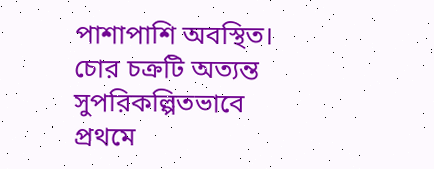পাশাপাশি অবস্থিত। চোর চক্রটি অত্যন্ত সুপরিকল্পিতভাবে প্রথমে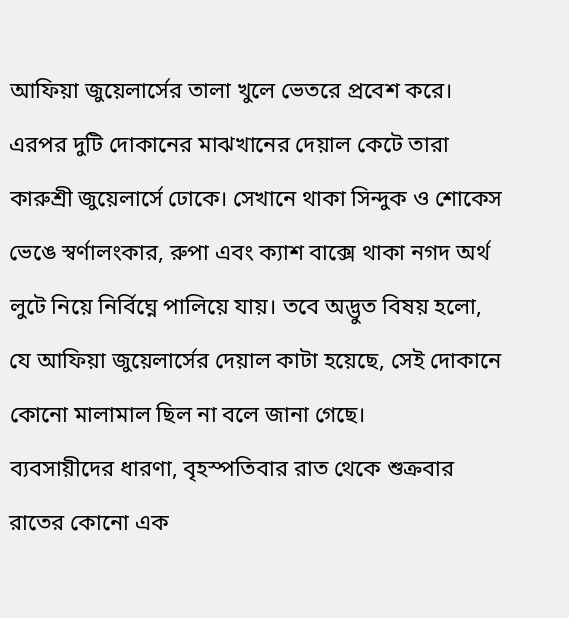আফিয়া জুয়েলার্সের তালা খুলে ভেতরে প্রবেশ করে। এরপর দুটি দোকানের মাঝখানের দেয়াল কেটে তারা কারুশ্রী জুয়েলার্সে ঢোকে। সেখানে থাকা সিন্দুক ও শোকেস ভেঙে স্বর্ণালংকার, রুপা এবং ক্যাশ বাক্সে থাকা নগদ অর্থ লুটে নিয়ে নির্বিঘ্নে পালিয়ে যায়। তবে অদ্ভুত বিষয় হলো, যে আফিয়া জুয়েলার্সের দেয়াল কাটা হয়েছে, সেই দোকানে কোনো মালামাল ছিল না বলে জানা গেছে।
ব্যবসায়ীদের ধারণা, বৃহস্পতিবার রাত থেকে শুক্রবার রাতের কোনো এক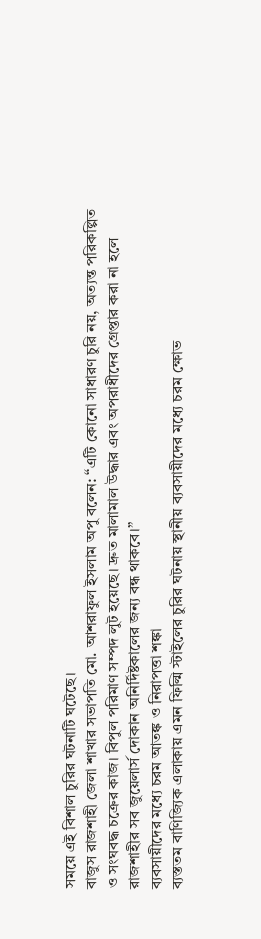সময়ে এই বিশাল চুরির ঘটনাটি ঘটেছে।
বাজুস রাজশাহী জেলা শাখার সভাপতি মো. আশরাফুল ইসলাম অপু বলেন: “এটি কোনো সাধারণ চুরি নয়, অত্যন্ত পরিকল্পিত ও সংঘবদ্ধ চক্রের কাজ। বিপুল পরিমাণ সম্পদ লুট হয়েছে। দ্রুত মালামাল উদ্ধার এবং অপরাধীদের গ্রেপ্তার করা না হলে রাজশাহীর সব জুয়েলার্স দোকান অনির্দিষ্টকালের জন্য বন্ধ থাকবে।”
ব্যবসায়ীদের মধ্যে চরম আতঙ্ক ও নিরাপত্তা শঙ্কা
ব্যস্ততম বাণিজ্যিক এলাকায় এমন ফিল্মি স্টাইলের চুরির ঘটনায় স্থানীয় ব্যবসায়ীদের মধ্যে চরম ক্ষোভ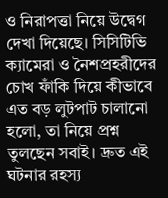ও নিরাপত্তা নিয়ে উদ্বেগ দেখা দিয়েছে। সিসিটিভি ক্যামেরা ও নৈশপ্রহরীদের চোখ ফাঁকি দিয়ে কীভাবে এত বড় লুটপাট চালানো হলো, তা নিয়ে প্রশ্ন তুলছেন সবাই। দ্রুত এই ঘটনার রহস্য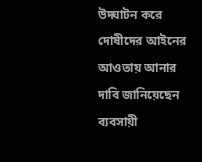উদ্ঘাটন করে দোষীদের আইনের আওতায় আনার দাবি জানিয়েছেন ব্যবসায়ী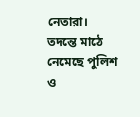নেতারা।
তদন্তে মাঠে নেমেছে পুলিশ ও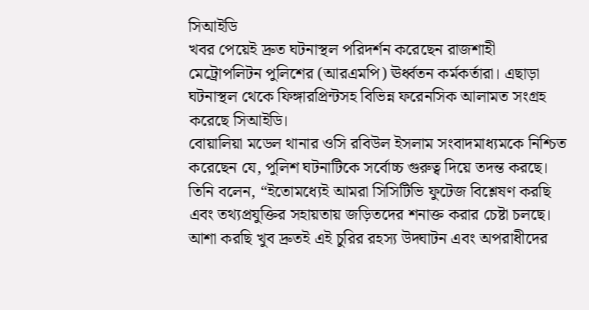সিআইডি
খবর পেয়েই দ্রুত ঘটনাস্থল পরিদর্শন করেছেন রাজশাহী মেট্রোপলিটন পুলিশের (আরএমপি) ঊর্ধ্বতন কর্মকর্তারা। এছাড়া ঘটনাস্থল থেকে ফিঙ্গারপ্রিন্টসহ বিভিন্ন ফরেনসিক আলামত সংগ্রহ করেছে সিআইডি।
বোয়ালিয়া মডেল থানার ওসি রবিউল ইসলাম সংবাদমাধ্যমকে নিশ্চিত করেছেন যে, পুলিশ ঘটনাটিকে সর্বোচ্চ গুরুত্ব দিয়ে তদন্ত করছে। তিনি বলেন, “ইতোমধ্যেই আমরা সিসিটিভি ফুটেজ বিশ্লেষণ করছি এবং তথ্যপ্রযুক্তির সহায়তায় জড়িতদের শনাক্ত করার চেষ্টা চলছে। আশা করছি খুব দ্রুতই এই চুরির রহস্য উদ্ঘাটন এবং অপরাধীদের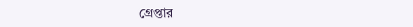গ্রেপ্তার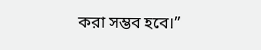করা সম্ভব হবে।”